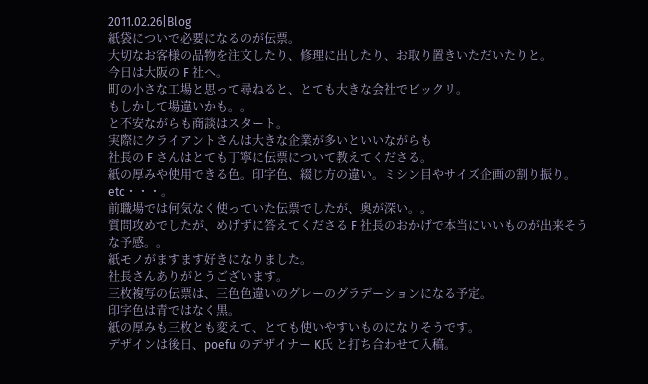2011.02.26|Blog
紙袋についで必要になるのが伝票。
大切なお客様の品物を注文したり、修理に出したり、お取り置きいただいたりと。
今日は大阪の F 社へ。
町の小さな工場と思って尋ねると、とても大きな会社でビックリ。
もしかして場違いかも。。
と不安ながらも商談はスタート。
実際にクライアントさんは大きな企業が多いといいながらも
社長の F さんはとても丁寧に伝票について教えてくださる。
紙の厚みや使用できる色。印字色、綴じ方の違い。ミシン目やサイズ企画の割り振り。etc・・・。
前職場では何気なく使っていた伝票でしたが、奥が深い。。
質問攻めでしたが、めげずに答えてくださる F 社長のおかげで本当にいいものが出来そうな予感。。
紙モノがますます好きになりました。
社長さんありがとうございます。
三枚複写の伝票は、三色色違いのグレーのグラデーションになる予定。
印字色は青ではなく黒。
紙の厚みも三枚とも変えて、とても使いやすいものになりそうです。
デザインは後日、poefu のデザイナー K氏 と打ち合わせて入稿。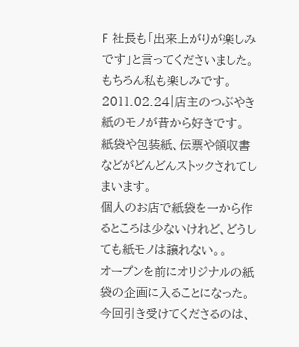F 社長も「出来上がりが楽しみです」と言ってくださいました。
もちろん私も楽しみです。
2011.02.24|店主のつぶやき
紙のモノが昔から好きです。
紙袋や包装紙、伝票や領収書などがどんどんストックされてしまいます。
個人のお店で紙袋を一から作るところは少ないけれど、どうしても紙モノは譲れない。。
オープンを前にオリジナルの紙袋の企画に入ることになった。
今回引き受けてくださるのは、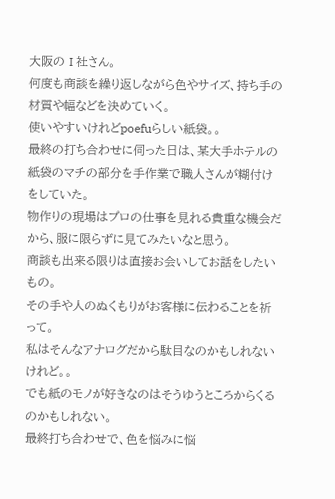大阪の I 社さん。
何度も商談を繰り返しながら色やサイズ、持ち手の
材質や幅などを決めていく。
使いやすいけれどpoefuらしい紙袋。。
最終の打ち合わせに伺った日は、某大手ホテルの紙袋のマチの部分を手作業で職人さんが糊付けをしていた。
物作りの現場はプロの仕事を見れる貴重な機会だから、服に限らずに見てみたいなと思う。
商談も出来る限りは直接お会いしてお話をしたいもの。
その手や人のぬくもりがお客様に伝わることを祈って。
私はそんなアナログだから駄目なのかもしれないけれど。。
でも紙のモノが好きなのはそうゆうところからくるのかもしれない。
最終打ち合わせで、色を悩みに悩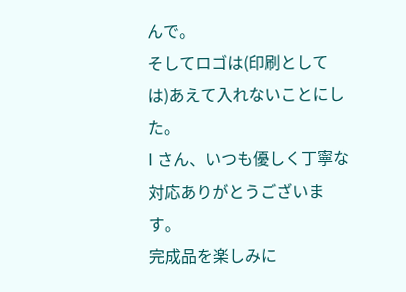んで。
そしてロゴは(印刷としては)あえて入れないことにした。
I さん、いつも優しく丁寧な対応ありがとうございます。
完成品を楽しみに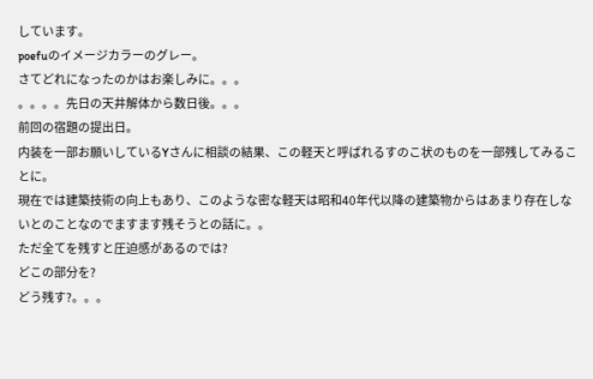しています。
poefuのイメージカラーのグレー。
さてどれになったのかはお楽しみに。。。
。。。。先日の天井解体から数日後。。。
前回の宿題の提出日。
内装を一部お願いしているYさんに相談の結果、この軽天と呼ばれるすのこ状のものを一部残してみることに。
現在では建築技術の向上もあり、このような密な軽天は昭和40年代以降の建築物からはあまり存在しないとのことなのでますます残そうとの話に。。
ただ全てを残すと圧迫感があるのでは?
どこの部分を?
どう残す?。。。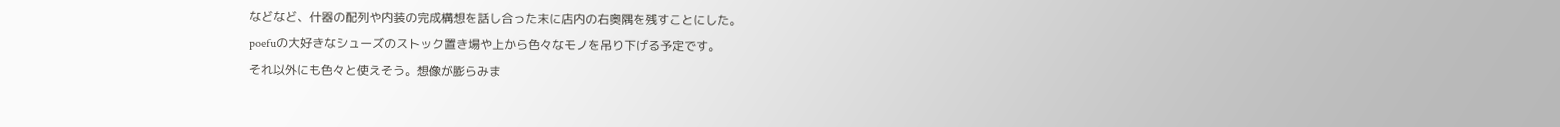などなど、什器の配列や内装の完成構想を話し合った末に店内の右奥隅を残すことにした。
poefuの大好きなシューズのストック置き場や上から色々なモノを吊り下げる予定です。
それ以外にも色々と使えそう。想像が膨らみま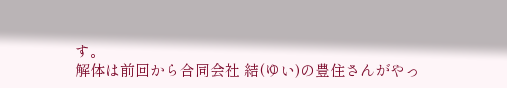す。
解体は前回から合同会社 結(ゆい)の豊住さんがやっ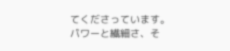てくださっています。
パワーと繊細さ、そ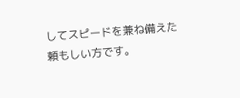してスピードを兼ね備えた頼もしい方です。